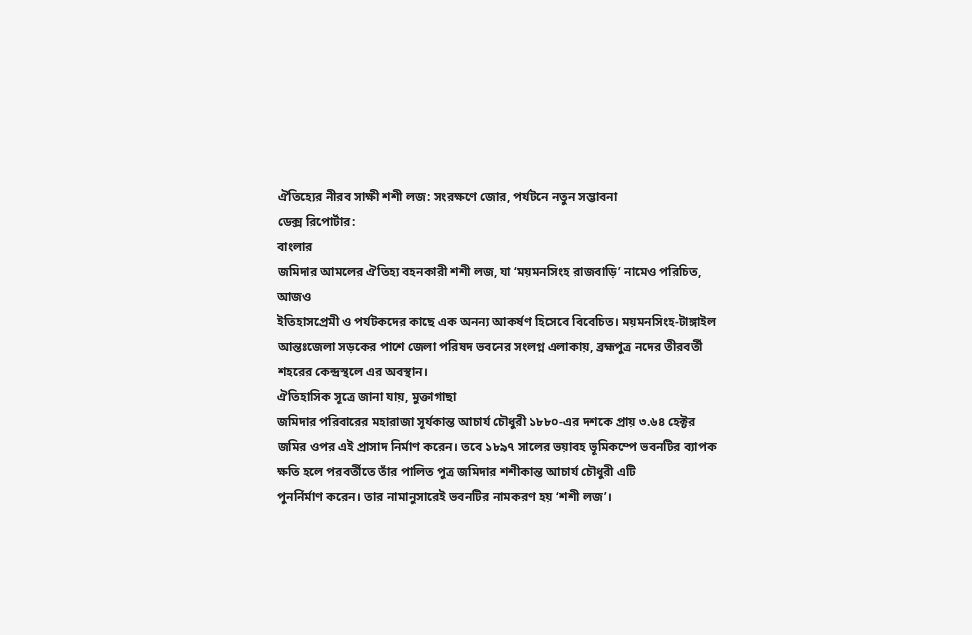ঐতিহ্যের নীরব সাক্ষী শশী লজ: সংরক্ষণে জোর, পর্যটনে নতুন সম্ভাবনা
ডেক্স রিপোর্টার:
বাংলার
জমিদার আমলের ঐতিহ্য বহনকারী শশী লজ, যা ‘ময়মনসিংহ রাজবাড়ি’ নামেও পরিচিত, আজও
ইতিহাসপ্রেমী ও পর্যটকদের কাছে এক অনন্য আকর্ষণ হিসেবে বিবেচিত। ময়মনসিংহ-টাঙ্গাইল
আন্তঃজেলা সড়কের পাশে জেলা পরিষদ ভবনের সংলগ্ন এলাকায়, ব্রহ্মপুত্র নদের তীরবর্তী
শহরের কেন্দ্রস্থলে এর অবস্থান।
ঐতিহাসিক সূত্রে জানা যায়, মুক্তাগাছা
জমিদার পরিবারের মহারাজা সূর্যকান্ত আচার্য চৌধুরী ১৮৮০-এর দশকে প্রায় ৩.৬৪ হেক্টর
জমির ওপর এই প্রাসাদ নির্মাণ করেন। তবে ১৮৯৭ সালের ভয়াবহ ভূমিকম্পে ভবনটির ব্যাপক
ক্ষতি হলে পরবর্তীতে তাঁর পালিত পুত্র জমিদার শশীকান্ত আচার্য চৌধুরী এটি
পুনর্নির্মাণ করেন। তার নামানুসারেই ভবনটির নামকরণ হয় ‘শশী লজ’।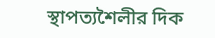স্থাপত্যশৈলীর দিক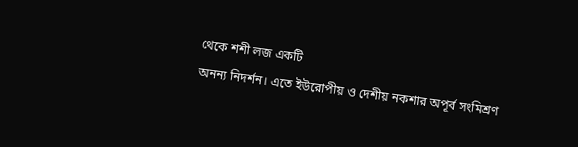থেকে শশী লজ একটি
অনন্য নিদর্শন। এতে ইউরোপীয় ও দেশীয় নকশার অপূর্ব সংমিশ্রণ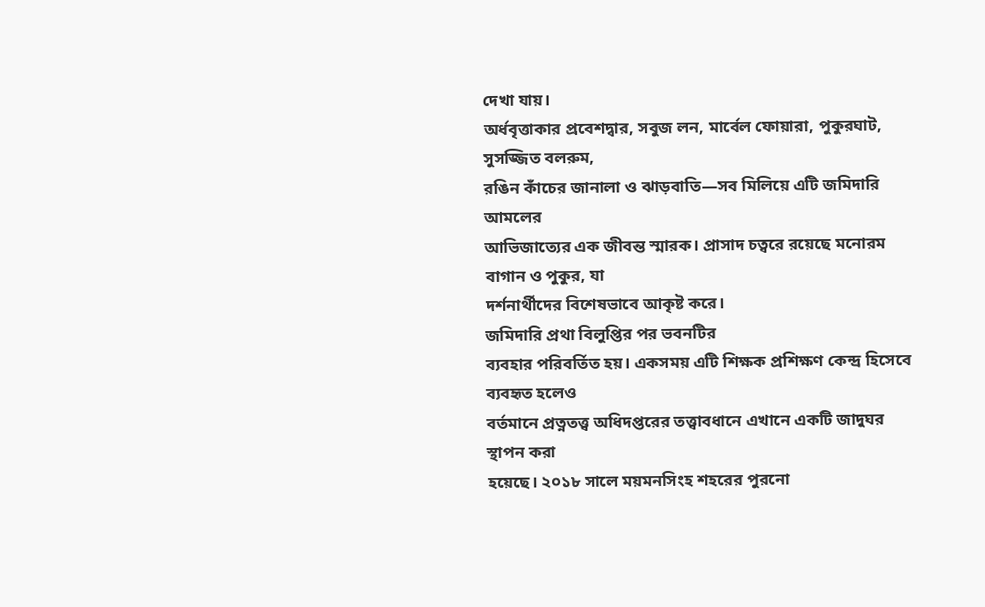দেখা যায়।
অর্ধবৃত্তাকার প্রবেশদ্বার, সবুজ লন, মার্বেল ফোয়ারা, পুকুরঘাট, সুসজ্জিত বলরুম,
রঙিন কাঁচের জানালা ও ঝাড়বাতি—সব মিলিয়ে এটি জমিদারি আমলের
আভিজাত্যের এক জীবন্ত স্মারক। প্রাসাদ চত্বরে রয়েছে মনোরম বাগান ও পুকুর, যা
দর্শনার্থীদের বিশেষভাবে আকৃষ্ট করে।
জমিদারি প্রথা বিলুপ্তির পর ভবনটির
ব্যবহার পরিবর্তিত হয়। একসময় এটি শিক্ষক প্রশিক্ষণ কেন্দ্র হিসেবে ব্যবহৃত হলেও
বর্তমানে প্রত্নতত্ত্ব অধিদপ্তরের তত্ত্বাবধানে এখানে একটি জাদুঘর স্থাপন করা
হয়েছে। ২০১৮ সালে ময়মনসিংহ শহরের পুরনো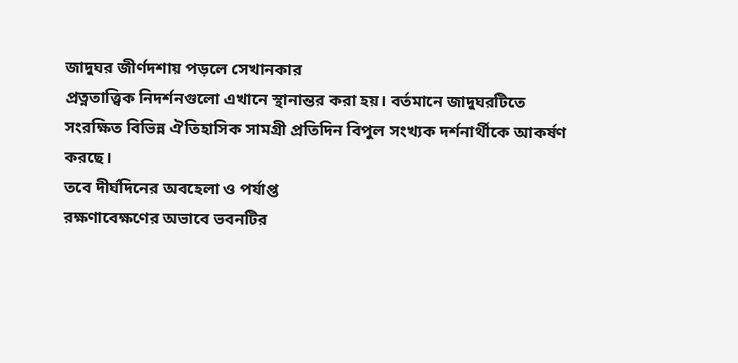জাদুঘর জীর্ণদশায় পড়লে সেখানকার
প্রত্নতাত্ত্বিক নিদর্শনগুলো এখানে স্থানান্তর করা হয়। বর্তমানে জাদুঘরটিতে
সংরক্ষিত বিভিন্ন ঐতিহাসিক সামগ্রী প্রতিদিন বিপুল সংখ্যক দর্শনার্থীকে আকর্ষণ
করছে।
তবে দীর্ঘদিনের অবহেলা ও পর্যাপ্ত
রক্ষণাবেক্ষণের অভাবে ভবনটির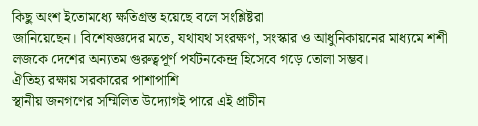কিছু অংশ ইতোমধ্যে ক্ষতিগ্রস্ত হয়েছে বলে সংশ্লিষ্টরা
জানিয়েছেন। বিশেষজ্ঞদের মতে, যথাযথ সংরক্ষণ, সংস্কার ও আধুনিকায়নের মাধ্যমে শশী
লজকে দেশের অন্যতম গুরুত্বপূর্ণ পর্যটনকেন্দ্র হিসেবে গড়ে তোলা সম্ভব।
ঐতিহ্য রক্ষায় সরকারের পাশাপাশি
স্থানীয় জনগণের সম্মিলিত উদ্যোগই পারে এই প্রাচীন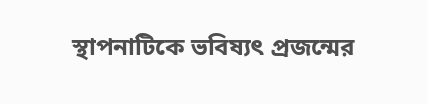স্থাপনাটিকে ভবিষ্যৎ প্রজন্মের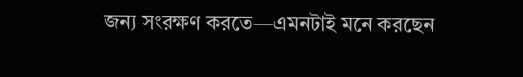জন্য সংরক্ষণ করতে—এমনটাই মনে করছেন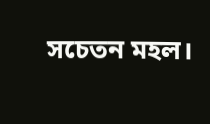সচেতন মহল।